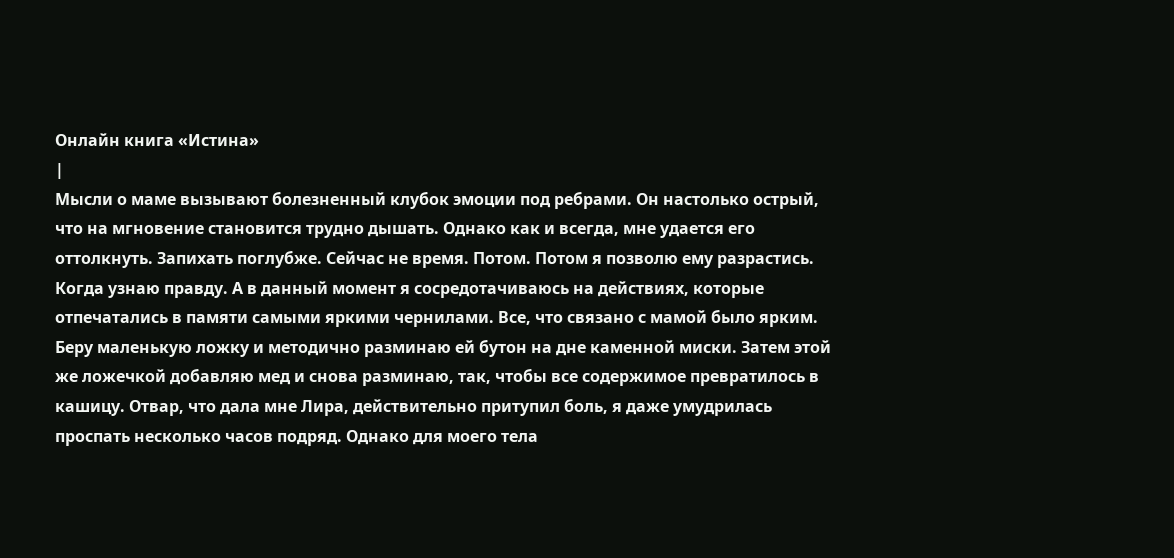Онлайн книга «Истина»
|
Мысли о маме вызывают болезненный клубок эмоции под ребрами. Он настолько острый, что на мгновение становится трудно дышать. Однако как и всегда, мне удается его оттолкнуть. Запихать поглубже. Сейчас не время. Потом. Потом я позволю ему разрастись. Когда узнаю правду. А в данный момент я сосредотачиваюсь на действиях, которые отпечатались в памяти самыми яркими чернилами. Все, что связано с мамой было ярким. Беру маленькую ложку и методично разминаю ей бутон на дне каменной миски. Затем этой же ложечкой добавляю мед и снова разминаю, так, чтобы все содержимое превратилось в кашицу. Отвар, что дала мне Лира, действительно притупил боль, я даже умудрилась проспать несколько часов подряд. Однако для моего тела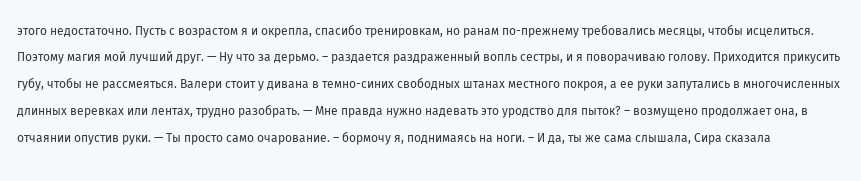этого недостаточно. Пусть с возрастом я и окрепла, спасибо тренировкам, но ранам по-прежнему требовались месяцы, чтобы исцелиться. Поэтому магия мой лучший друг. — Ну что за дерьмо. – раздается раздраженный вопль сестры, и я поворачиваю голову. Приходится прикусить губу, чтобы не рассмеяться. Валери стоит у дивана в темно-синих свободных штанах местного покроя, а ее руки запутались в многочисленных длинных веревках или лентах, трудно разобрать. — Мне правда нужно надевать это уродство для пыток? – возмущено продолжает она, в отчаянии опустив руки. — Ты просто само очарование. – бормочу я, поднимаясь на ноги. – И да, ты же сама слышала, Сира сказала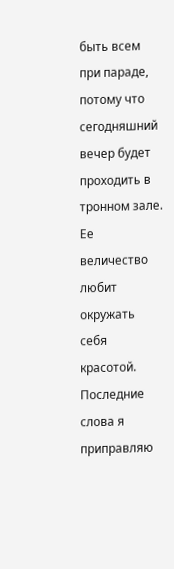быть всем при параде, потому что сегодняшний вечер будет проходить в тронном зале. Ее величество любит окружать себя красотой. Последние слова я приправляю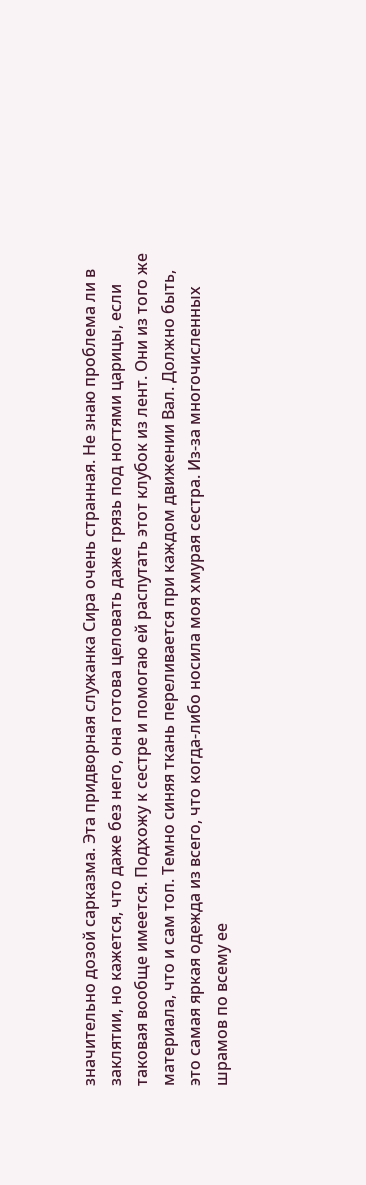значительно дозой сарказма. Эта придворная служанка Сира очень странная. Не знаю проблема ли в заклятии, но кажется, что даже без него, она готова целовать даже грязь под ногтями царицы, если таковая вообще имеется. Подхожу к сестре и помогаю ей распутать этот клубок из лент. Они из того же материала, что и сам топ. Темно синяя ткань переливается при каждом движении Вал. Должно быть, это самая яркая одежда из всего, что когда-либо носила моя хмурая сестра. Из-за многочисленных шрамов по всему ее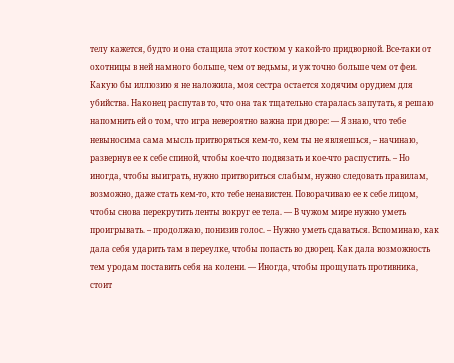телу кажется, будто и она стащила этот костюм у какой-то придворной. Все-таки от охотницы в ней намного больше, чем от ведьмы, и уж точно больше чем от феи. Какую бы иллюзию я не наложила, моя сестра остается ходячим орудием для убийства. Наконец распутав то, что она так тщательно старалась запутать, я решаю напомнить ей о том, что игра невероятно важна при дворе: — Я знаю, что тебе невыносима сама мысль притворяться кем-то, кем ты не являешься, – начинаю, развернув ее к себе спиной, чтобы кое-что подвязать и кое-что распустить. – Но иногда, чтобы выиграть, нужно притвориться слабым, нужно следовать правилам, возможно, даже стать кем-то, кто тебе ненавистен. Поворачиваю ее к себе лицом, чтобы снова перекрутить ленты вокруг ее тела. — В чужом мире нужно уметь проигрывать. – продолжаю, понизив голос. – Нужно уметь сдаваться. Вспоминаю, как дала себя ударить там в переулке, чтобы попасть во дворец. Как дала возможность тем уродам поставить себя на колени. — Иногда, чтобы прощупать противника, стоит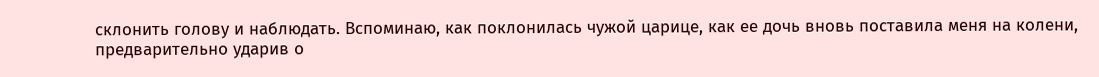склонить голову и наблюдать. Вспоминаю, как поклонилась чужой царице, как ее дочь вновь поставила меня на колени, предварительно ударив о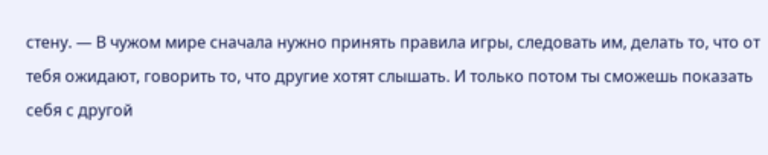стену. — В чужом мире сначала нужно принять правила игры, следовать им, делать то, что от тебя ожидают, говорить то, что другие хотят слышать. И только потом ты сможешь показать себя с другой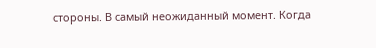стороны. В самый неожиданный момент. Когда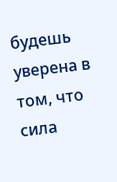будешь уверена в том, что сила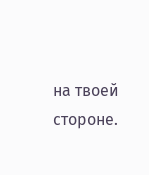на твоей стороне.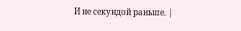И не секундой раньше. |